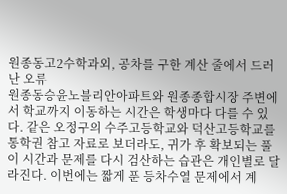원종동고2수학과외, 공차를 구한 계산 줄에서 드러난 오류
원종동승윤노블리안아파트와 원종종합시장 주변에서 학교까지 이동하는 시간은 학생마다 다를 수 있다. 같은 오정구의 수주고등학교와 덕산고등학교를 통학권 참고 자료로 보더라도, 귀가 후 확보되는 풀이 시간과 문제를 다시 검산하는 습관은 개인별로 달라진다. 이번에는 짧게 푼 등차수열 문제에서 계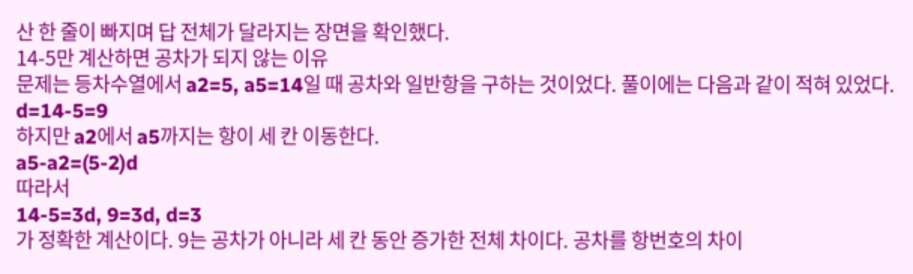산 한 줄이 빠지며 답 전체가 달라지는 장면을 확인했다.
14-5만 계산하면 공차가 되지 않는 이유
문제는 등차수열에서 a2=5, a5=14일 때 공차와 일반항을 구하는 것이었다. 풀이에는 다음과 같이 적혀 있었다.
d=14-5=9
하지만 a2에서 a5까지는 항이 세 칸 이동한다.
a5-a2=(5-2)d
따라서
14-5=3d, 9=3d, d=3
가 정확한 계산이다. 9는 공차가 아니라 세 칸 동안 증가한 전체 차이다. 공차를 항번호의 차이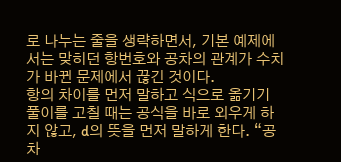로 나누는 줄을 생략하면서, 기본 예제에서는 맞히던 항번호와 공차의 관계가 수치가 바뀐 문제에서 끊긴 것이다.
항의 차이를 먼저 말하고 식으로 옮기기
풀이를 고칠 때는 공식을 바로 외우게 하지 않고, d의 뜻을 먼저 말하게 한다. “공차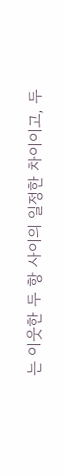는 이웃한 두 항 사이의 일정한 차이이고, 두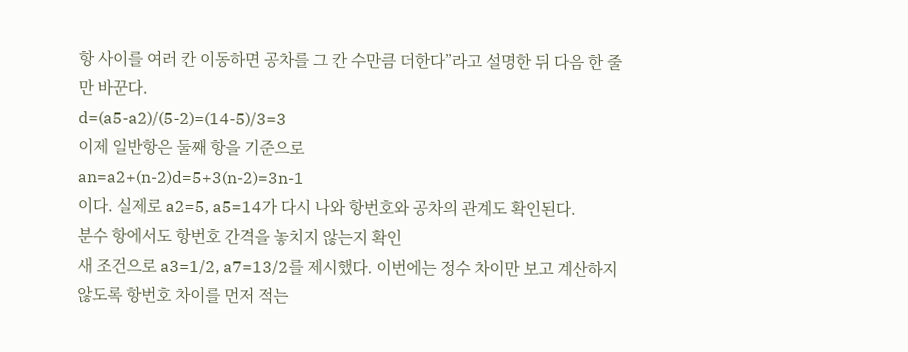항 사이를 여러 칸 이동하면 공차를 그 칸 수만큼 더한다”라고 설명한 뒤 다음 한 줄만 바꾼다.
d=(a5-a2)/(5-2)=(14-5)/3=3
이제 일반항은 둘째 항을 기준으로
an=a2+(n-2)d=5+3(n-2)=3n-1
이다. 실제로 a2=5, a5=14가 다시 나와 항번호와 공차의 관계도 확인된다.
분수 항에서도 항번호 간격을 놓치지 않는지 확인
새 조건으로 a3=1/2, a7=13/2를 제시했다. 이번에는 정수 차이만 보고 계산하지 않도록 항번호 차이를 먼저 적는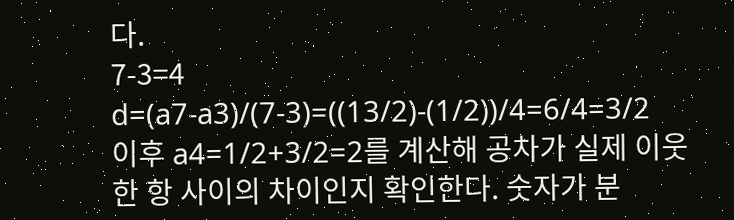다.
7-3=4
d=(a7-a3)/(7-3)=((13/2)-(1/2))/4=6/4=3/2
이후 a4=1/2+3/2=2를 계산해 공차가 실제 이웃한 항 사이의 차이인지 확인한다. 숫자가 분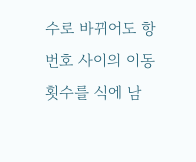수로 바뀌어도 항번호 사이의 이동 횟수를 식에 남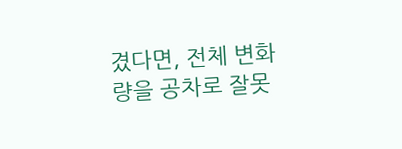겼다면, 전체 변화량을 공차로 잘못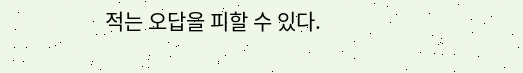적는 오답을 피할 수 있다.